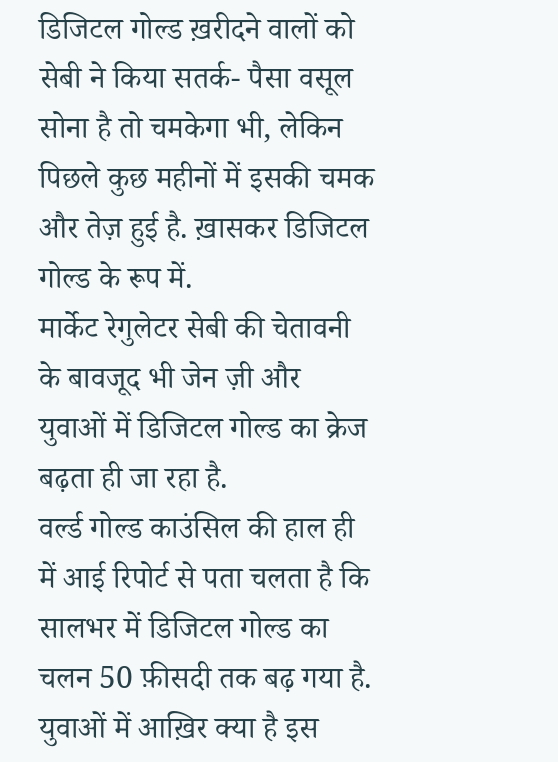डिजिटल गोल्ड ख़रीदने वालों को सेबी ने किया सतर्क- पैसा वसूल
सोना है तो चमकेगा भी, लेकिन पिछले कुछ महीनों में इसकी चमक और तेज़ हुई है. ख़ासकर डिजिटल गोल्ड के रूप में.
मार्केट रेगुलेटर सेबी की चेतावनी के बावजूद भी जेन ज़ी और युवाओं में डिजिटल गोल्ड का क्रेज बढ़ता ही जा रहा है.
वर्ल्ड गोल्ड काउंसिल की हाल ही में आई रिपोर्ट से पता चलता है कि सालभर में डिजिटल गोल्ड का चलन 50 फ़ीसदी तक बढ़ गया है.
युवाओं में आख़िर क्या है इस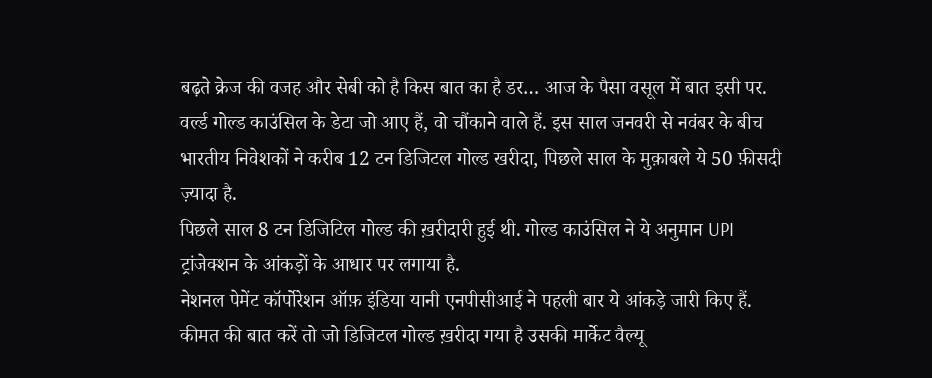बढ़ते क्रेज की वजह और सेबी को है किस बात का है डर… आज के पैसा वसूल में बात इसी पर.
वर्ल्ड गोल्ड काउंसिल के डेटा जो आए हैं, वो चौंकाने वाले हैं. इस साल जनवरी से नवंबर के बीच भारतीय निवेशकों ने करीब 12 टन डिजिटल गोल्ड खरीदा, पिछले साल के मुक़ाबले ये 50 फ़ीसदी ज़्यादा है.
पिछले साल 8 टन डिजिटिल गोल्ड की ख़रीदारी हुई थी. गोल्ड काउंसिल ने ये अनुमान UPI ट्रांजेक्शन के आंकड़ों के आधार पर लगाया है.
नेशनल पेमेंट कॉर्पोरेशन ऑफ़ इंडिया यानी एनपीसीआई ने पहली बार ये आंकड़े जारी किए हैं. कीमत की बात करें तो जो डिजिटल गोल्ड ख़रीदा गया है उसकी मार्केट वैल्यू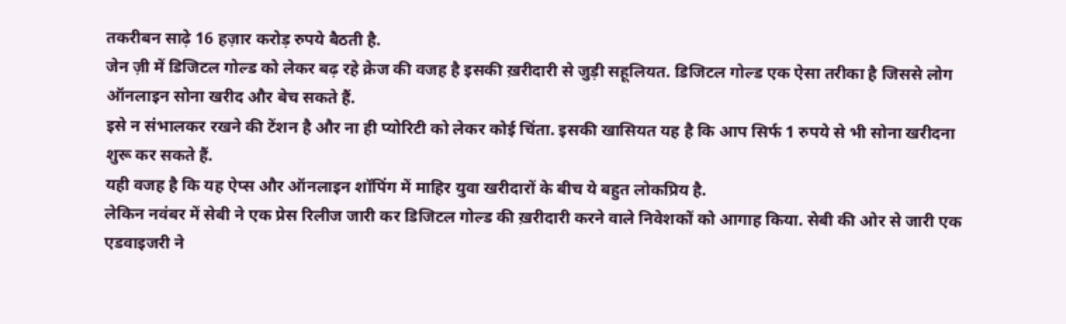तकरीबन साढ़े 16 हज़ार करोड़ रुपये बैठती है.
जेन ज़ी में डिजिटल गोल्ड को लेकर बढ़ रहे क्रेज की वजह है इसकी ख़रीदारी से जुड़ी सहूलियत. डिजिटल गोल्ड एक ऐसा तरीका है जिससे लोग ऑनलाइन सोना खरीद और बेच सकते हैं.
इसे न संभालकर रखने की टेंशन है और ना ही प्योरिटी को लेकर कोई चिंता. इसकी खासियत यह है कि आप सिर्फ 1 रुपये से भी सोना खरीदना शुरू कर सकते हैं.
यही वजह है कि यह ऐप्स और ऑनलाइन शॉपिंग में माहिर युवा खरीदारों के बीच ये बहुत लोकप्रिय है.
लेकिन नवंबर में सेबी ने एक प्रेस रिलीज जारी कर डिजिटल गोल्ड की ख़रीदारी करने वाले निवेशकों को आगाह किया. सेबी की ओर से जारी एक एडवाइजरी ने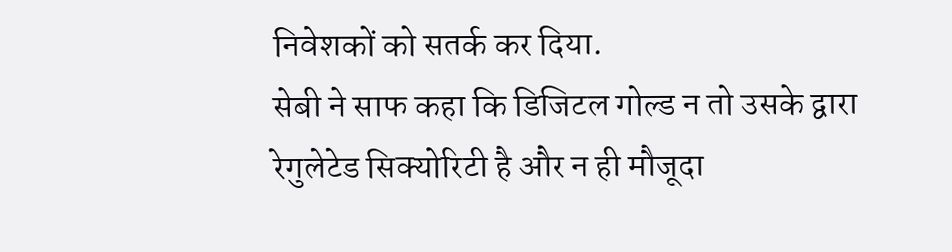निवेशकों को सतर्क कर दिया.
सेबी ने साफ कहा कि डिजिटल गोल्ड न तो उसके द्वारा रेगुलेटेड सिक्योरिटी है और न ही मौजूदा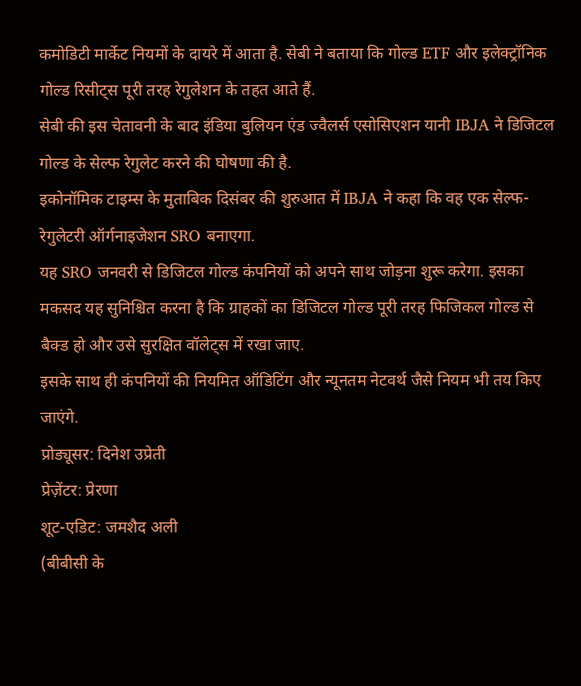कमोडिटी मार्केट नियमों के दायरे में आता है. सेबी ने बताया कि गोल्ड ETF और इलेक्ट्रॉनिक गोल्ड रिसीट्स पूरी तरह रेगुलेशन के तहत आते हैं.
सेबी की इस चेतावनी के बाद इंडिया बुलियन एंड ज्वैलर्स एसोसिएशन यानी IBJA ने डिजिटल गोल्ड के सेल्फ रेगुलेट करने की घोषणा की है.
इकोनॉमिक टाइम्स के मुताबिक दिसंबर की शुरुआत में IBJA ने कहा कि वह एक सेल्फ-रेगुलेटरी ऑर्गनाइजेशन SRO बनाएगा.
यह SRO जनवरी से डिजिटल गोल्ड कंपनियों को अपने साथ जोड़ना शुरू करेगा. इसका मकसद यह सुनिश्चित करना है कि ग्राहकों का डिजिटल गोल्ड पूरी तरह फिजिकल गोल्ड से बैक्ड हो और उसे सुरक्षित वॉलेट्स में रखा जाए.
इसके साथ ही कंपनियों की नियमित ऑडिटिंग और न्यूनतम नेटवर्थ जैसे नियम भी तय किए जाएंगे.
प्रोड्यूसर: दिनेश उप्रेती
प्रेज़ेंटर: प्रेरणा
शूट-एडिट: जमशैद अली
(बीबीसी के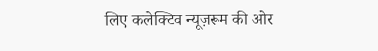लिए कलेक्टिव न्यूज़रूम की ओर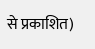से प्रकाशित)